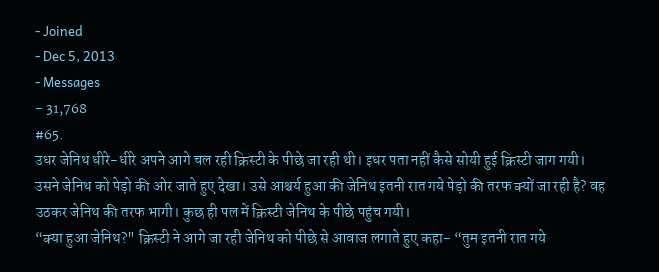- Joined
- Dec 5, 2013
- Messages
- 31,768
#65.
उधर जेनिथ धीरे-धीरे अपने आगे चल रही क्रिस्टी के पीछे जा रही थी। इधर पता नहीं कैसे सोयी हुई क्रिस्टी जाग गयी।
उसने जेनिथ को पेड़ो की ओर जाते हुए देखा। उसे आश्चर्य हुआ की जेनिथ इतनी रात गये पेड़ो की तरफ क्यों जा रही है? वह उठकर जेनिथ की तरफ भागी। कुछ ही पल में क्रिस्टी जेनिथ के पीछे पहुंच गयी।
“क्या हुआ जेनिथ?" क्रिस्टी ने आगे जा रही जेनिथ को पीछे से आवाज लगाते हुए कहा- “तुम इतनी रात गये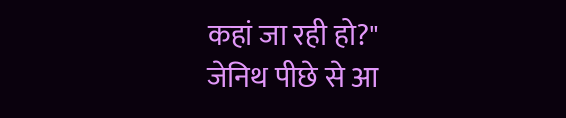कहां जा रही हो?"
जेनिथ पीछे से आ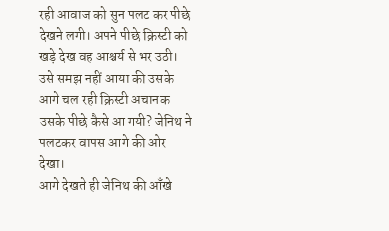रही आवाज को सुन पलट कर पीछे देखने लगी। अपने पीछे क्रिस्टी को खड़े देख वह आश्चर्य से भर उठी। उसे समझ नहीं आया की उसके आगे चल रही क्रिस्टी अचानक उसके पीछे कैसे आ गयी? जेनिथ ने पलटकर वापस आगे की ओर देखा।
आगे देखते ही जेनिथ की आँखे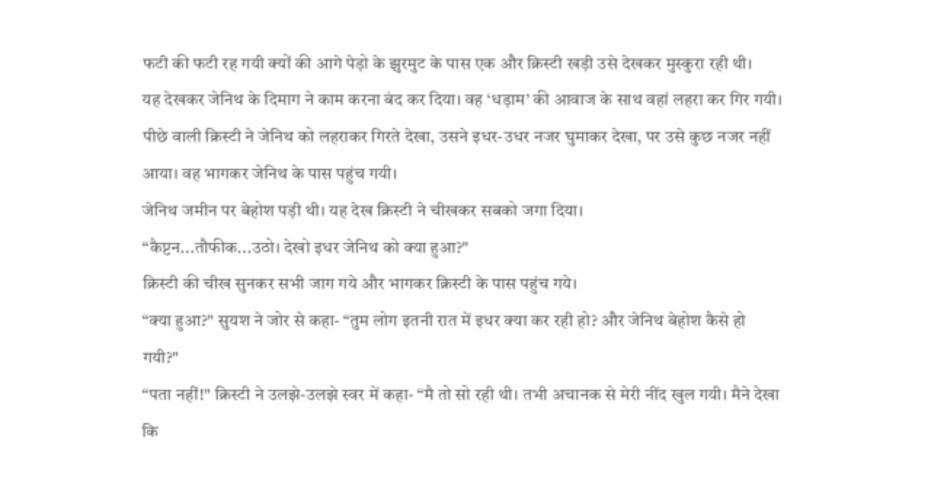फटी की फटी रह गयी क्यों की आगे पेड़ो के झुरमुट के पास एक और क्रिस्टी खड़ी उसे देखकर मुस्कुरा रही थी।
यह देखकर जेनिथ के दिमाग ने काम करना बंद कर दिया। वह ‘धड़ाम’ की आवाज के साथ वहां लहरा कर गिर गयी।
पीछे वाली क्रिस्टी ने जेनिथ को लहराकर गिरते देखा, उसने इधर-उधर नजर घुमाकर देखा, पर उसे कुछ नजर नहीं आया। वह भागकर जेनिथ के पास पहुंच गयी।
जेनिथ जमीन पर बेहोश पड़ी थी। यह देख क्रिस्टी ने चीखकर सबको जगा दिया।
“कैप्टन...तौफीक...उठो। देखो इधर जेनिथ को क्या हुआ?"
क्रिस्टी की चीख सुनकर सभी जाग गये और भागकर क्रिस्टी के पास पहुंच गये।
“क्या हुआ?" सुयश ने जोर से कहा- “तुम लोग इतनी रात में इधर क्या कर रही हो? और जेनिथ बेहोश कैसे हो गयी?"
“पता नहीं!" क्रिस्टी ने उलझे-उलझे स्वर में कहा- “मै तो सो रही थी। तभी अचानक से मेरी नींद खुल गयी। मैने देखा कि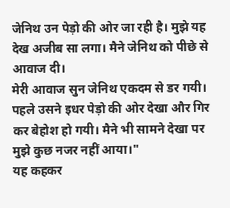जेनिथ उन पेड़ो की ओर जा रही है। मुझे यह देख अजीब सा लगा। मैने जेनिथ को पीछे से आवाज दी।
मेरी आवाज सुन जेनिथ एकदम से डर गयी। पहले उसने इधर पेड़ो की ओर देखा और गिर कर बेहोश हो गयी। मैने भी सामने देखा पर मुझे कुछ नजर नहीं आया।"
यह कहकर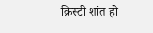क्रिस्टी शांत हो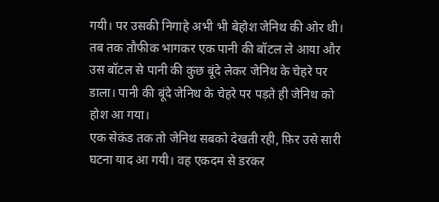गयी। पर उसकी निगाहे अभी भी बेहोश जेनिथ की ओर थी।
तब तक तौफीक भागकर एक पानी की बॉटल ले आया और उस बॉटल से पानी की कुछ बूंदे लेकर जेनिथ के चेहरे पर डाला। पानी की बूंदे जेनिथ के चेहरे पर पड़ते ही जेनिथ को होश आ गया।
एक सेकंड तक तो जेनिथ सबको देखती रही, फ़िर उसे सारी घटना याद आ गयी। वह एकदम से डरकर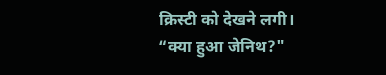क्रिस्टी को देखने लगी।
“क्या हुआ जेनिथ?"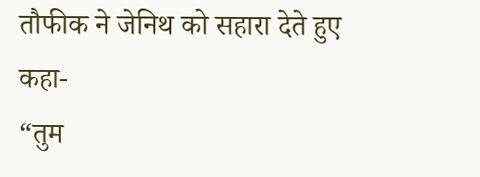तौफीक ने जेनिथ को सहारा देते हुए कहा-
“तुम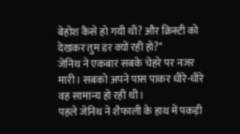बेहोश कैसे हो गयी थी? और क्रिस्टी को देखकर तुम डर क्यों रही हो?"
जेनिथ ने एकबार सबके चेहरे पर नजर मारी। सबको अपने पास पाकर धीरे-धीरे वह सामान्य हो रही थी।
पहले जेनिथ ने शैफाली के हाथ में पकड़ी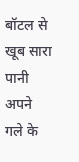बॉटल से खूब सारा पानी अपने गले के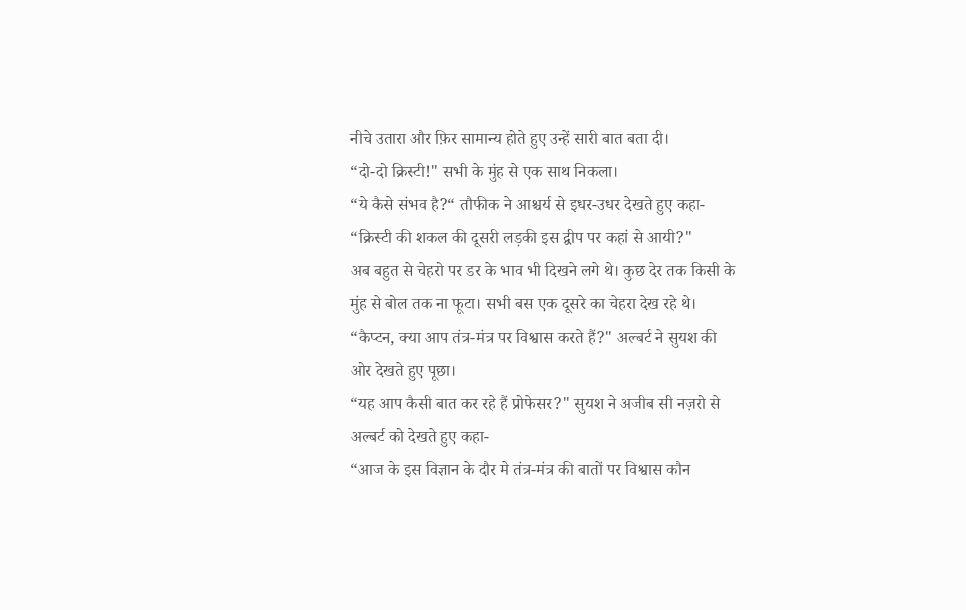नीचे उतारा और फ़िर सामान्य होते हुए उन्हें सारी बात बता दी।
“दो-दो क्रिस्टी!" सभी के मुंह से एक साथ निकला।
“ये कैसे संभव है?“ तौफीक ने आश्चर्य से इधर-उधर देखते हुए कहा- “क्रिस्टी की शकल की दूसरी लड़की इस द्वीप पर कहां से आयी?"
अब बहुत से चेहरो पर डर के भाव भी दिखने लगे थे। कुछ देर तक किसी के मुंह से बोल तक ना फूटा। सभी बस एक दूसरे का चेहरा देख रहे थे।
“कैप्टन, क्या आप तंत्र-मंत्र पर विश्वास करते हैं?" अल्बर्ट ने सुयश की ओर देखते हुए पूछा।
“यह आप कैसी बात कर रहे हैं प्रोफेसर?" सुयश ने अजीब सी नज़रो से अल्बर्ट को देखते हुए कहा-
“आज के इस विज्ञान के दौर मे तंत्र-मंत्र की बातों पर विश्वास कौन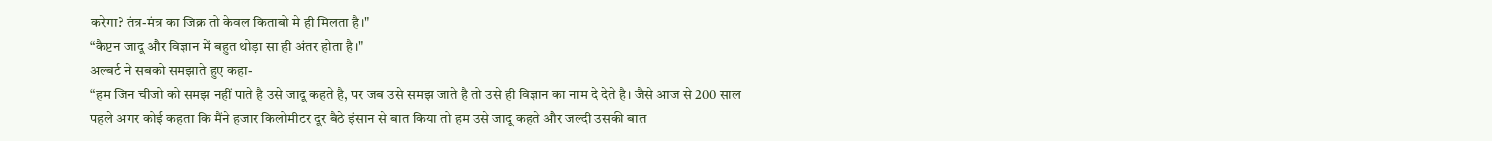करेगा? तंत्र-मंत्र का जिक्र तो केवल किताबो मे ही मिलता है।"
“कैप्टन जादू और विज्ञान में बहुत थोड़ा सा ही अंतर होता है।"
अल्बर्ट ने सबको समझाते हुए कहा-
“हम जिन चीजो को समझ नहीं पाते है उसे जादू कहते है, पर जब उसे समझ जाते है तो उसे ही विज्ञान का नाम दे देते है। जैसे आज से 200 साल पहले अगर कोई कहता कि मैंने हजार किलोमीटर दूर बैठे इंसान से बात किया तो हम उसे जादू कहते और जल्दी उसकी बात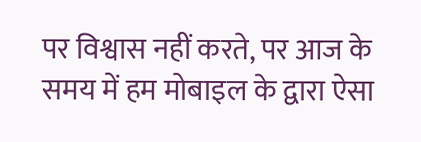पर विश्वास नहीं करते, पर आज के समय में हम मोबाइल के द्वारा ऐसा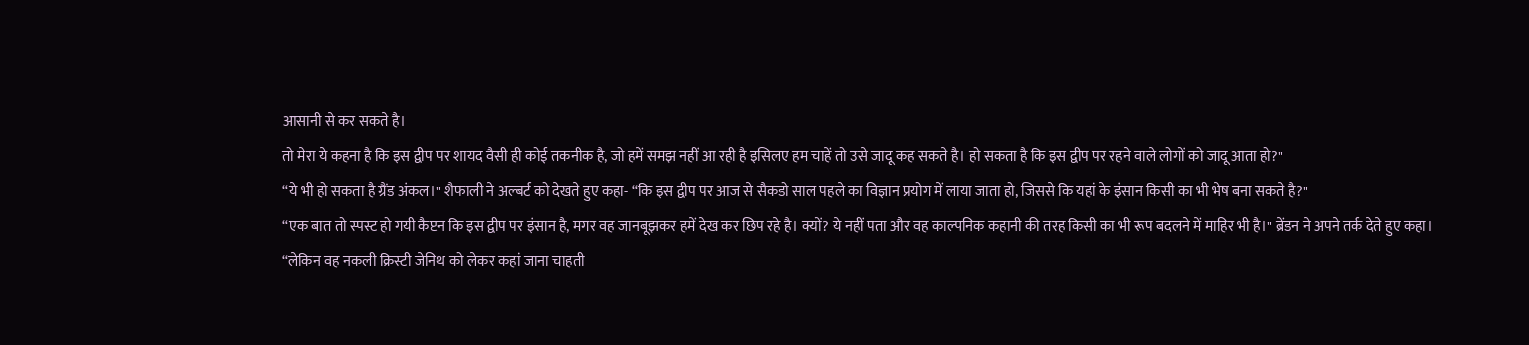आसानी से कर सकते है।
तो मेरा ये कहना है कि इस द्वीप पर शायद वैसी ही कोई तकनीक है, जो हमें समझ नहीं आ रही है इसिलए हम चाहें तो उसे जादू कह सकते है। हो सकता है कि इस द्वीप पर रहने वाले लोगों को जादू आता हो?"
“ये भी हो सकता है ग्रैंड अंकल।" शैफाली ने अल्बर्ट को देखते हुए कहा- “कि इस द्वीप पर आज से सैकडो साल पहले का विज्ञान प्रयोग में लाया जाता हो, जिससे कि यहां के इंसान किसी का भी भेष बना सकते है?"
“एक बात तो स्पस्ट हो गयी कैप्टन कि इस द्वीप पर इंसान है, मगर वह जानबूझकर हमें देख कर छिप रहे है। क्यों? ये नहीं पता और वह काल्पनिक कहानी की तरह किसी का भी रूप बदलने में माहिर भी है।" ब्रेंडन ने अपने तर्क देते हुए कहा।
“लेकिन वह नकली क्रिस्टी जेनिथ को लेकर कहां जाना चाहती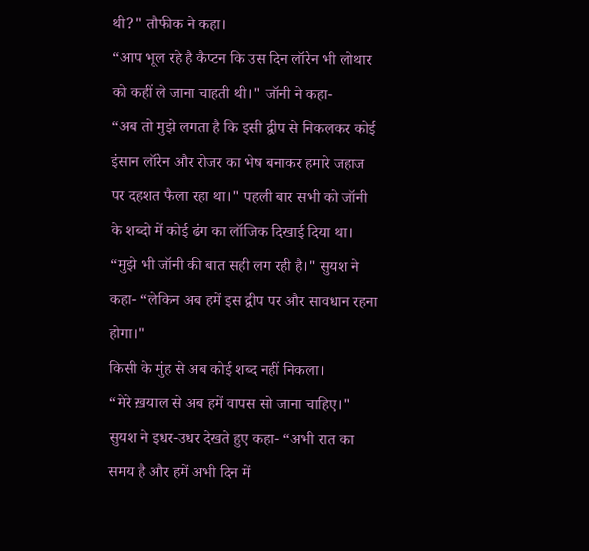थी?" तौफीक ने कहा।
“आप भूल रहे है कैप्टन कि उस दिन लॉरेन भी लोथार को कहीं ले जाना चाहती थी।" जॉनी ने कहा-
“अब तो मुझे लगता है कि इसी द्वीप से निकलकर कोई इंसान लॉरेन और रोजर का भेष बनाकर हमारे जहाज पर दहशत फैला रहा था।" पहली बार सभी को जॉनी के शब्दो में कोई ढंग का लॉजिक दिखाई दिया था।
“मुझे भी जॉनी की बात सही लग रही है।" सुयश ने कहा- “लेकिन अब हमें इस द्वीप पर और सावधान रहना होगा।"
किसी के मुंह से अब कोई शब्द नहीं निकला।
“मेरे ख़याल से अब हमें वापस सो जाना चाहिए।" सुयश ने इधर-उधर देखते हुए कहा- “अभी रात का समय है और हमें अभी दिन में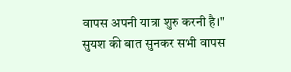वापस अपनी यात्रा शुरु करनी है।"
सुयश की बात सुनकर सभी वापस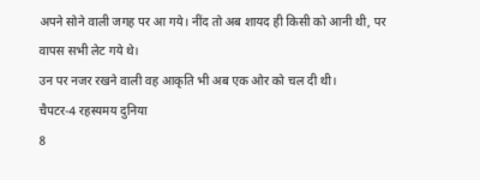अपने सोने वाली जगह पर आ गये। नींद तो अब शायद ही किसी को आनी थी, पर वापस सभी लेट गये थे।
उन पर नजर रखने वाली वह आकृति भी अब एक ओर को चल दी थी।
चैपटर-4 रहस्यमय दुनिया
8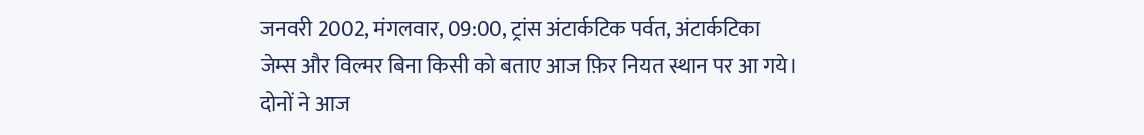जनवरी 2002, मंगलवार, 09:00, ट्रांस अंटार्कटिक पर्वत, अंटार्कटिका
जेम्स और विल्मर बिना किसी को बताए आज फ़िर नियत स्थान पर आ गये।
दोनों ने आज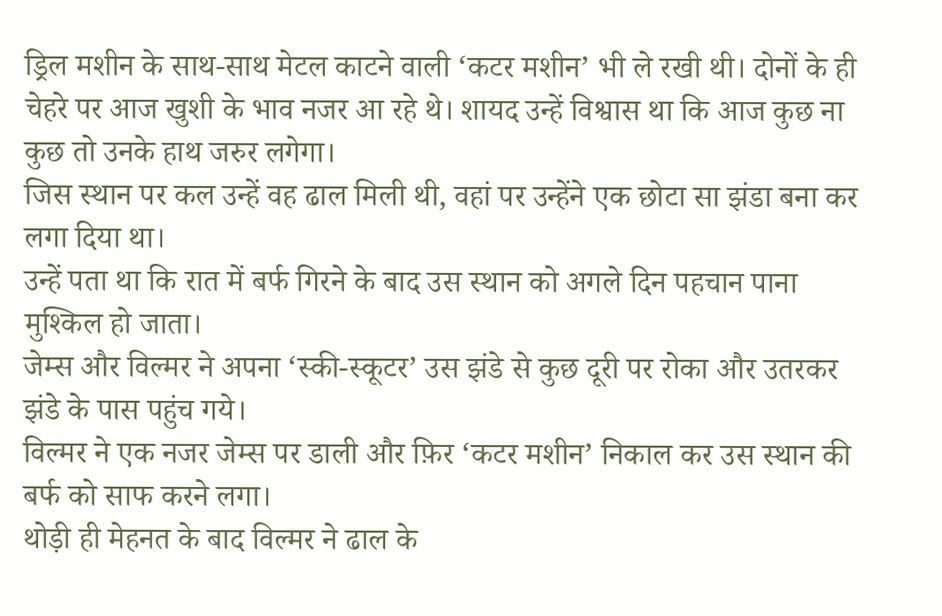ड्रिल मशीन के साथ-साथ मेटल काटने वाली ‘कटर मशीन’ भी ले रखी थी। दोनों के ही चेहरे पर आज खुशी के भाव नजर आ रहे थे। शायद उन्हें विश्वास था कि आज कुछ ना कुछ तो उनके हाथ जरुर लगेगा।
जिस स्थान पर कल उन्हें वह ढाल मिली थी, वहां पर उन्हेंने एक छोटा सा झंडा बना कर लगा दिया था।
उन्हें पता था कि रात में बर्फ गिरने के बाद उस स्थान को अगले दिन पहचान पाना मुश्किल हो जाता।
जेम्स और विल्मर ने अपना ‘स्की-स्कूटर’ उस झंडे से कुछ दूरी पर रोका और उतरकर झंडे के पास पहुंच गये।
विल्मर ने एक नजर जेम्स पर डाली और फ़िर ‘कटर मशीन’ निकाल कर उस स्थान की बर्फ को साफ करने लगा।
थोड़ी ही मेहनत के बाद विल्मर ने ढाल के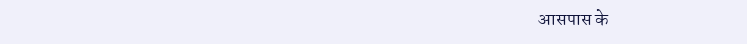आसपास के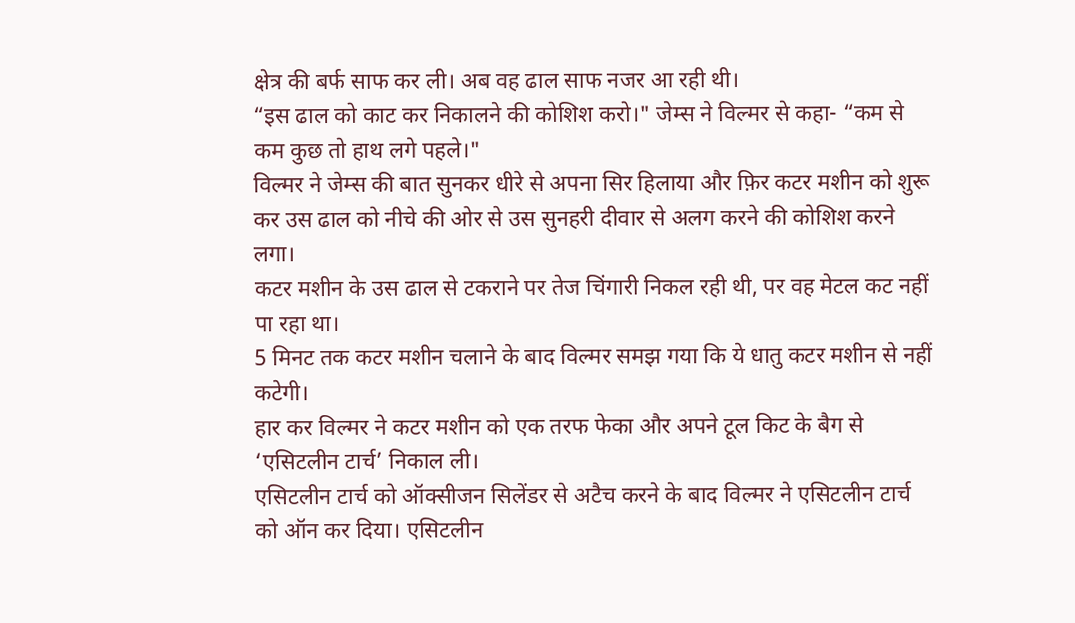क्षेत्र की बर्फ साफ कर ली। अब वह ढाल साफ नजर आ रही थी।
“इस ढाल को काट कर निकालने की कोशिश करो।" जेम्स ने विल्मर से कहा- “कम से कम कुछ तो हाथ लगे पहले।"
विल्मर ने जेम्स की बात सुनकर धीरे से अपना सिर हिलाया और फ़िर कटर मशीन को शुरू कर उस ढाल को नीचे की ओर से उस सुनहरी दीवार से अलग करने की कोशिश करने लगा।
कटर मशीन के उस ढाल से टकराने पर तेज चिंगारी निकल रही थी, पर वह मेटल कट नहीं पा रहा था।
5 मिनट तक कटर मशीन चलाने के बाद विल्मर समझ गया कि ये धातु कटर मशीन से नहीं कटेगी।
हार कर विल्मर ने कटर मशीन को एक तरफ फेका और अपने टूल किट के बैग से ‘एसिटलीन टार्च’ निकाल ली।
एसिटलीन टार्च को ऑक्सीजन सिलेंडर से अटैच करने के बाद विल्मर ने एसिटलीन टार्च को ऑन कर दिया। एसिटलीन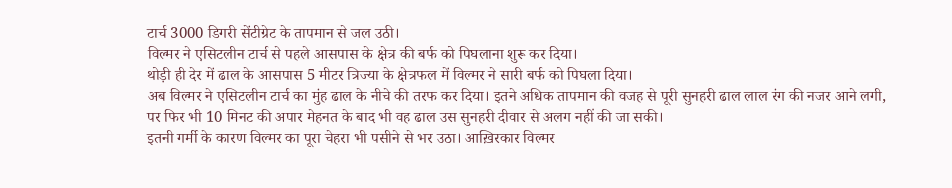टार्च 3000 डिगरी सेंटीग्रेट के तापमान से जल उठी।
विल्मर ने एसिटलीन टार्च से पहले आसपास के क्षेत्र की बर्फ को पिघलाना शुरू कर दिया।
थोड़ी ही देर में ढाल के आसपास 5 मीटर त्रिज्या के क्षेत्रफल में विल्मर ने सारी बर्फ को पिघला दिया।
अब विल्मर ने एसिटलीन टार्च का मुंह ढाल के नीचे की तरफ कर दिया। इतने अधिक तापमान की वजह से पूरी सुनहरी ढाल लाल रंग की नजर आने लगी, पर फिर भी 10 मिनट की अपार मेहनत के बाद भी वह ढाल उस सुनहरी दीवार से अलग नहीं की जा सकी।
इतनी गर्मी के कारण विल्मर का पूरा चेहरा भी पसीने से भर उठा। आख़िरकार विल्मर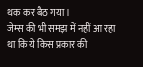थक कर बैठ गया।
जेम्स की भी समझ में नहीं आ रहा था कि ये किस प्रकार की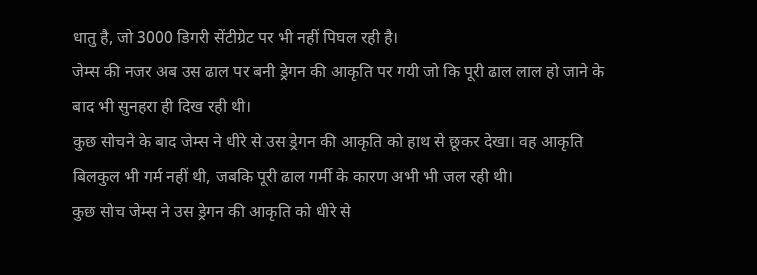धातु है, जो 3000 डिगरी सेंटीग्रेट पर भी नहीं पिघल रही है।
जेम्स की नजर अब उस ढाल पर बनी ड्रेगन की आकृति पर गयी जो कि पूरी ढाल लाल हो जाने के बाद भी सुनहरा ही दिख रही थी।
कुछ सोचने के बाद जेम्स ने धीरे से उस ड्रेगन की आकृति को हाथ से छूकर देखा। वह आकृति बिलकुल भी गर्म नहीं थी, जबकि पूरी ढाल गर्मी के कारण अभी भी जल रही थी।
कुछ सोच जेम्स ने उस ड्रेगन की आकृति को धीरे से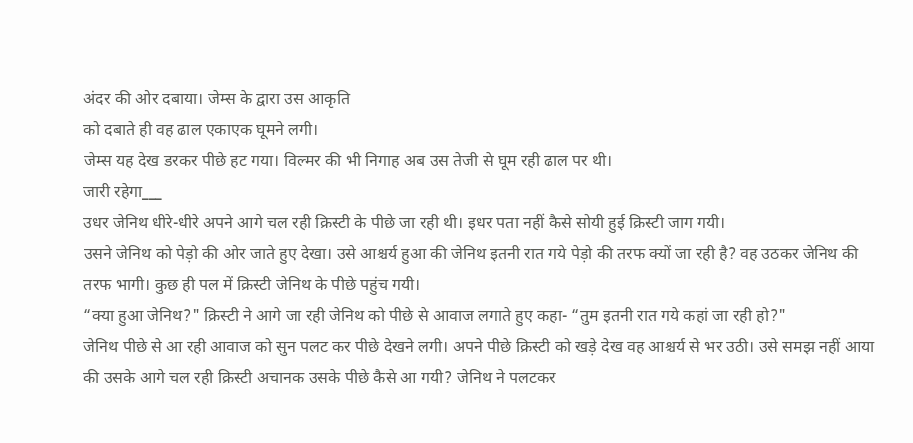अंदर की ओर दबाया। जेम्स के द्वारा उस आकृति
को दबाते ही वह ढाल एकाएक घूमने लगी।
जेम्स यह देख डरकर पीछे हट गया। विल्मर की भी निगाह अब उस तेजी से घूम रही ढाल पर थी।
जारी रहेगा___
उधर जेनिथ धीरे-धीरे अपने आगे चल रही क्रिस्टी के पीछे जा रही थी। इधर पता नहीं कैसे सोयी हुई क्रिस्टी जाग गयी।
उसने जेनिथ को पेड़ो की ओर जाते हुए देखा। उसे आश्चर्य हुआ की जेनिथ इतनी रात गये पेड़ो की तरफ क्यों जा रही है? वह उठकर जेनिथ की तरफ भागी। कुछ ही पल में क्रिस्टी जेनिथ के पीछे पहुंच गयी।
“क्या हुआ जेनिथ?" क्रिस्टी ने आगे जा रही जेनिथ को पीछे से आवाज लगाते हुए कहा- “तुम इतनी रात गये कहां जा रही हो?"
जेनिथ पीछे से आ रही आवाज को सुन पलट कर पीछे देखने लगी। अपने पीछे क्रिस्टी को खड़े देख वह आश्चर्य से भर उठी। उसे समझ नहीं आया की उसके आगे चल रही क्रिस्टी अचानक उसके पीछे कैसे आ गयी? जेनिथ ने पलटकर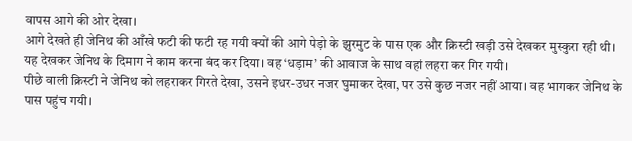वापस आगे की ओर देखा।
आगे देखते ही जेनिथ की आँखे फटी की फटी रह गयी क्यों की आगे पेड़ो के झुरमुट के पास एक और क्रिस्टी खड़ी उसे देखकर मुस्कुरा रही थी।
यह देखकर जेनिथ के दिमाग ने काम करना बंद कर दिया। वह ‘धड़ाम’ की आवाज के साथ वहां लहरा कर गिर गयी।
पीछे वाली क्रिस्टी ने जेनिथ को लहराकर गिरते देखा, उसने इधर-उधर नजर घुमाकर देखा, पर उसे कुछ नजर नहीं आया। वह भागकर जेनिथ के पास पहुंच गयी।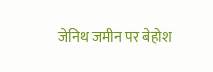जेनिथ जमीन पर बेहोश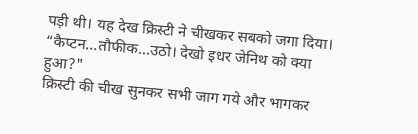पड़ी थी। यह देख क्रिस्टी ने चीखकर सबको जगा दिया।
“कैप्टन...तौफीक...उठो। देखो इधर जेनिथ को क्या हुआ?"
क्रिस्टी की चीख सुनकर सभी जाग गये और भागकर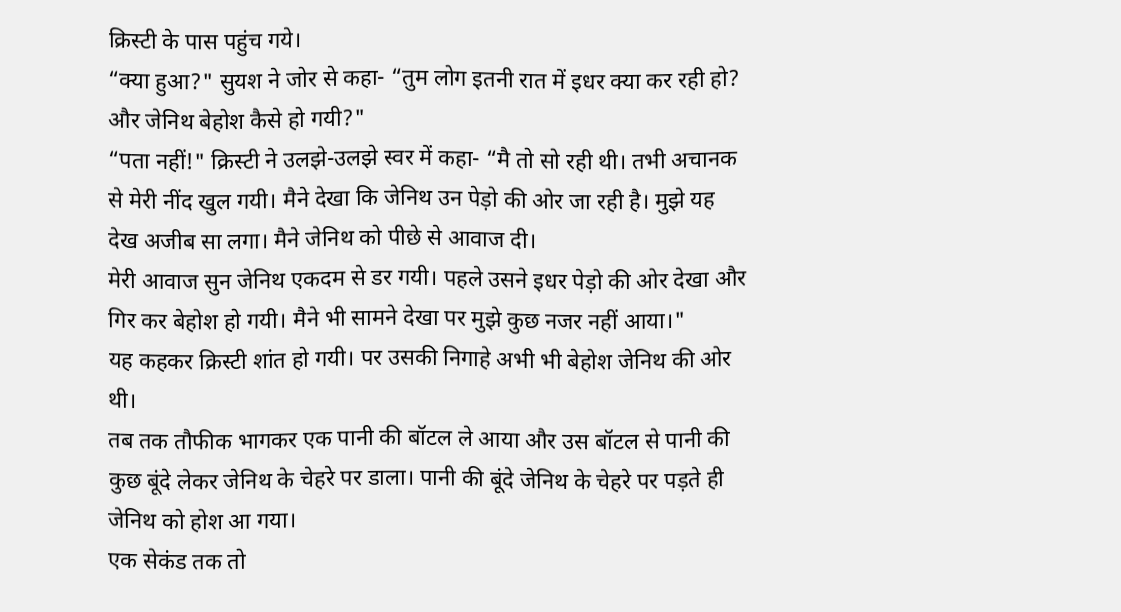क्रिस्टी के पास पहुंच गये।
“क्या हुआ?" सुयश ने जोर से कहा- “तुम लोग इतनी रात में इधर क्या कर रही हो? और जेनिथ बेहोश कैसे हो गयी?"
“पता नहीं!" क्रिस्टी ने उलझे-उलझे स्वर में कहा- “मै तो सो रही थी। तभी अचानक से मेरी नींद खुल गयी। मैने देखा कि जेनिथ उन पेड़ो की ओर जा रही है। मुझे यह देख अजीब सा लगा। मैने जेनिथ को पीछे से आवाज दी।
मेरी आवाज सुन जेनिथ एकदम से डर गयी। पहले उसने इधर पेड़ो की ओर देखा और गिर कर बेहोश हो गयी। मैने भी सामने देखा पर मुझे कुछ नजर नहीं आया।"
यह कहकर क्रिस्टी शांत हो गयी। पर उसकी निगाहे अभी भी बेहोश जेनिथ की ओर थी।
तब तक तौफीक भागकर एक पानी की बॉटल ले आया और उस बॉटल से पानी की कुछ बूंदे लेकर जेनिथ के चेहरे पर डाला। पानी की बूंदे जेनिथ के चेहरे पर पड़ते ही जेनिथ को होश आ गया।
एक सेकंड तक तो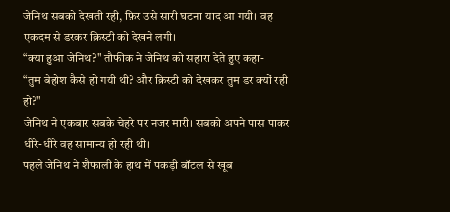जेनिथ सबको देखती रही, फ़िर उसे सारी घटना याद आ गयी। वह एकदम से डरकर क्रिस्टी को देखने लगी।
“क्या हुआ जेनिथ?" तौफीक ने जेनिथ को सहारा देते हुए कहा-
“तुम बेहोश कैसे हो गयी थी? और क्रिस्टी को देखकर तुम डर क्यों रही हो?"
जेनिथ ने एकबार सबके चेहरे पर नजर मारी। सबको अपने पास पाकर धीरे-धीरे वह सामान्य हो रही थी।
पहले जेनिथ ने शैफाली के हाथ में पकड़ी बॉटल से खूब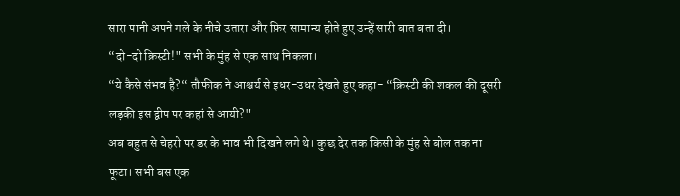सारा पानी अपने गले के नीचे उतारा और फ़िर सामान्य होते हुए उन्हें सारी बात बता दी।
“दो-दो क्रिस्टी!" सभी के मुंह से एक साथ निकला।
“ये कैसे संभव है?“ तौफीक ने आश्चर्य से इधर-उधर देखते हुए कहा- “क्रिस्टी की शकल की दूसरी लड़की इस द्वीप पर कहां से आयी?"
अब बहुत से चेहरो पर डर के भाव भी दिखने लगे थे। कुछ देर तक किसी के मुंह से बोल तक ना फूटा। सभी बस एक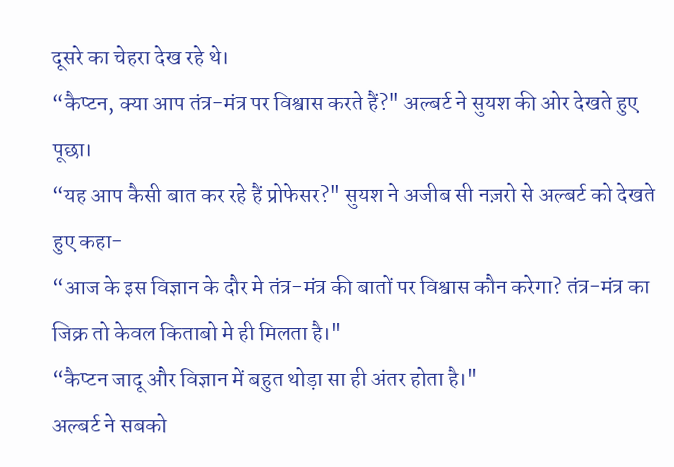दूसरे का चेहरा देख रहे थे।
“कैप्टन, क्या आप तंत्र-मंत्र पर विश्वास करते हैं?" अल्बर्ट ने सुयश की ओर देखते हुए पूछा।
“यह आप कैसी बात कर रहे हैं प्रोफेसर?" सुयश ने अजीब सी नज़रो से अल्बर्ट को देखते हुए कहा-
“आज के इस विज्ञान के दौर मे तंत्र-मंत्र की बातों पर विश्वास कौन करेगा? तंत्र-मंत्र का जिक्र तो केवल किताबो मे ही मिलता है।"
“कैप्टन जादू और विज्ञान में बहुत थोड़ा सा ही अंतर होता है।"
अल्बर्ट ने सबको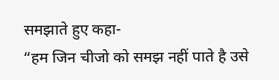समझाते हुए कहा-
“हम जिन चीजो को समझ नहीं पाते है उसे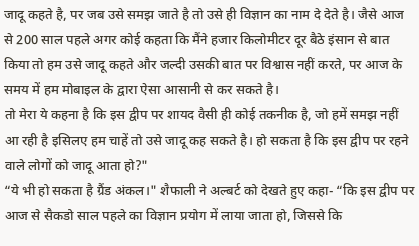जादू कहते है, पर जब उसे समझ जाते है तो उसे ही विज्ञान का नाम दे देते है। जैसे आज से 200 साल पहले अगर कोई कहता कि मैंने हजार किलोमीटर दूर बैठे इंसान से बात किया तो हम उसे जादू कहते और जल्दी उसकी बात पर विश्वास नहीं करते, पर आज के समय में हम मोबाइल के द्वारा ऐसा आसानी से कर सकते है।
तो मेरा ये कहना है कि इस द्वीप पर शायद वैसी ही कोई तकनीक है, जो हमें समझ नहीं आ रही है इसिलए हम चाहें तो उसे जादू कह सकते है। हो सकता है कि इस द्वीप पर रहने वाले लोगों को जादू आता हो?"
“ये भी हो सकता है ग्रैंड अंकल।" शैफाली ने अल्बर्ट को देखते हुए कहा- “कि इस द्वीप पर आज से सैकडो साल पहले का विज्ञान प्रयोग में लाया जाता हो, जिससे कि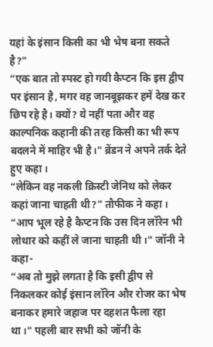यहां के इंसान किसी का भी भेष बना सकते है?"
“एक बात तो स्पस्ट हो गयी कैप्टन कि इस द्वीप पर इंसान है, मगर वह जानबूझकर हमें देख कर छिप रहे है। क्यों? ये नहीं पता और वह काल्पनिक कहानी की तरह किसी का भी रूप बदलने में माहिर भी है।" ब्रेंडन ने अपने तर्क देते हुए कहा।
“लेकिन वह नकली क्रिस्टी जेनिथ को लेकर कहां जाना चाहती थी?" तौफीक ने कहा।
“आप भूल रहे है कैप्टन कि उस दिन लॉरेन भी लोथार को कहीं ले जाना चाहती थी।" जॉनी ने कहा-
“अब तो मुझे लगता है कि इसी द्वीप से निकलकर कोई इंसान लॉरेन और रोजर का भेष बनाकर हमारे जहाज पर दहशत फैला रहा था।" पहली बार सभी को जॉनी के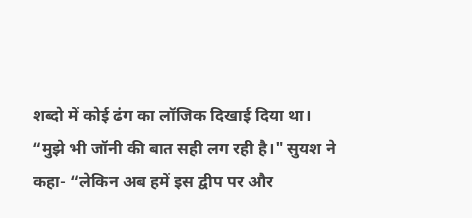शब्दो में कोई ढंग का लॉजिक दिखाई दिया था।
“मुझे भी जॉनी की बात सही लग रही है।" सुयश ने कहा- “लेकिन अब हमें इस द्वीप पर और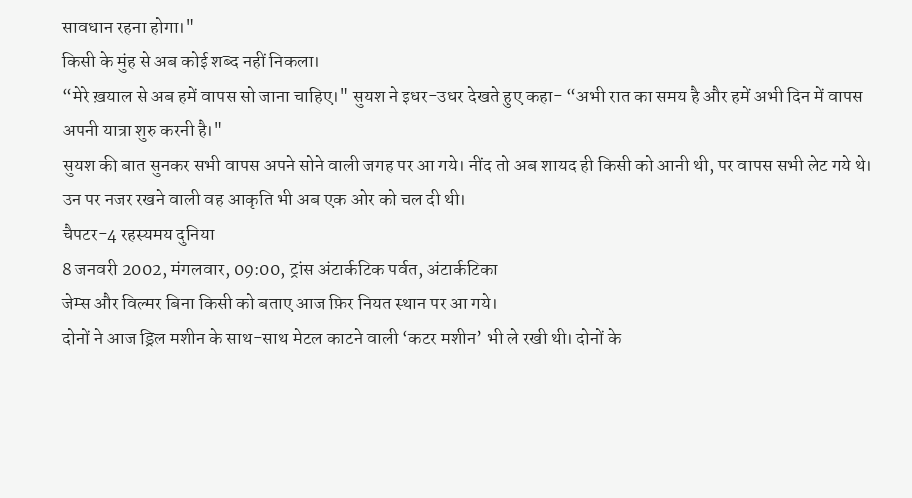सावधान रहना होगा।"
किसी के मुंह से अब कोई शब्द नहीं निकला।
“मेरे ख़याल से अब हमें वापस सो जाना चाहिए।" सुयश ने इधर-उधर देखते हुए कहा- “अभी रात का समय है और हमें अभी दिन में वापस अपनी यात्रा शुरु करनी है।"
सुयश की बात सुनकर सभी वापस अपने सोने वाली जगह पर आ गये। नींद तो अब शायद ही किसी को आनी थी, पर वापस सभी लेट गये थे।
उन पर नजर रखने वाली वह आकृति भी अब एक ओर को चल दी थी।
चैपटर-4 रहस्यमय दुनिया
8 जनवरी 2002, मंगलवार, 09:00, ट्रांस अंटार्कटिक पर्वत, अंटार्कटिका
जेम्स और विल्मर बिना किसी को बताए आज फ़िर नियत स्थान पर आ गये।
दोनों ने आज ड्रिल मशीन के साथ-साथ मेटल काटने वाली ‘कटर मशीन’ भी ले रखी थी। दोनों के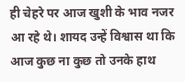ही चेहरे पर आज खुशी के भाव नजर आ रहे थे। शायद उन्हें विश्वास था कि आज कुछ ना कुछ तो उनके हाथ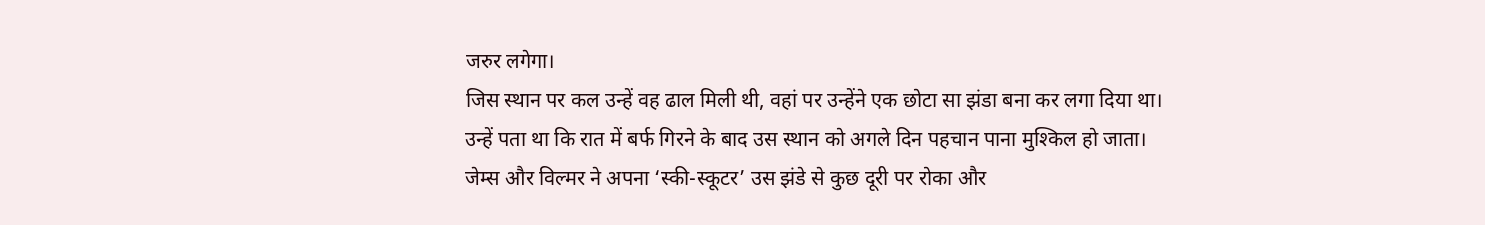जरुर लगेगा।
जिस स्थान पर कल उन्हें वह ढाल मिली थी, वहां पर उन्हेंने एक छोटा सा झंडा बना कर लगा दिया था।
उन्हें पता था कि रात में बर्फ गिरने के बाद उस स्थान को अगले दिन पहचान पाना मुश्किल हो जाता।
जेम्स और विल्मर ने अपना ‘स्की-स्कूटर’ उस झंडे से कुछ दूरी पर रोका और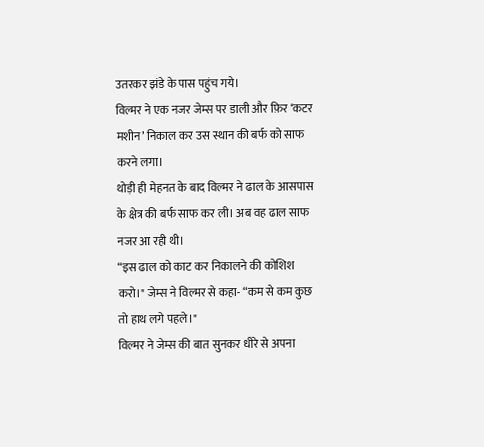उतरकर झंडे के पास पहुंच गये।
विल्मर ने एक नजर जेम्स पर डाली और फ़िर ‘कटर मशीन’ निकाल कर उस स्थान की बर्फ को साफ करने लगा।
थोड़ी ही मेहनत के बाद विल्मर ने ढाल के आसपास के क्षेत्र की बर्फ साफ कर ली। अब वह ढाल साफ नजर आ रही थी।
“इस ढाल को काट कर निकालने की कोशिश करो।" जेम्स ने विल्मर से कहा- “कम से कम कुछ तो हाथ लगे पहले।"
विल्मर ने जेम्स की बात सुनकर धीरे से अपना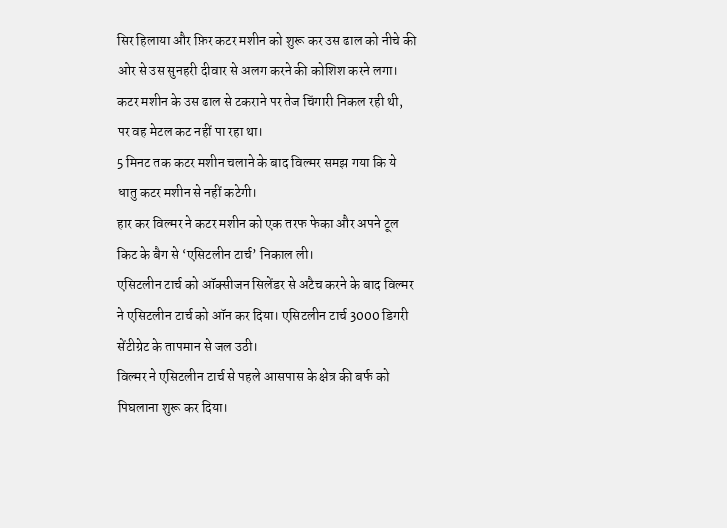सिर हिलाया और फ़िर कटर मशीन को शुरू कर उस ढाल को नीचे की ओर से उस सुनहरी दीवार से अलग करने की कोशिश करने लगा।
कटर मशीन के उस ढाल से टकराने पर तेज चिंगारी निकल रही थी, पर वह मेटल कट नहीं पा रहा था।
5 मिनट तक कटर मशीन चलाने के बाद विल्मर समझ गया कि ये धातु कटर मशीन से नहीं कटेगी।
हार कर विल्मर ने कटर मशीन को एक तरफ फेका और अपने टूल किट के बैग से ‘एसिटलीन टार्च’ निकाल ली।
एसिटलीन टार्च को ऑक्सीजन सिलेंडर से अटैच करने के बाद विल्मर ने एसिटलीन टार्च को ऑन कर दिया। एसिटलीन टार्च 3000 डिगरी सेंटीग्रेट के तापमान से जल उठी।
विल्मर ने एसिटलीन टार्च से पहले आसपास के क्षेत्र की बर्फ को पिघलाना शुरू कर दिया।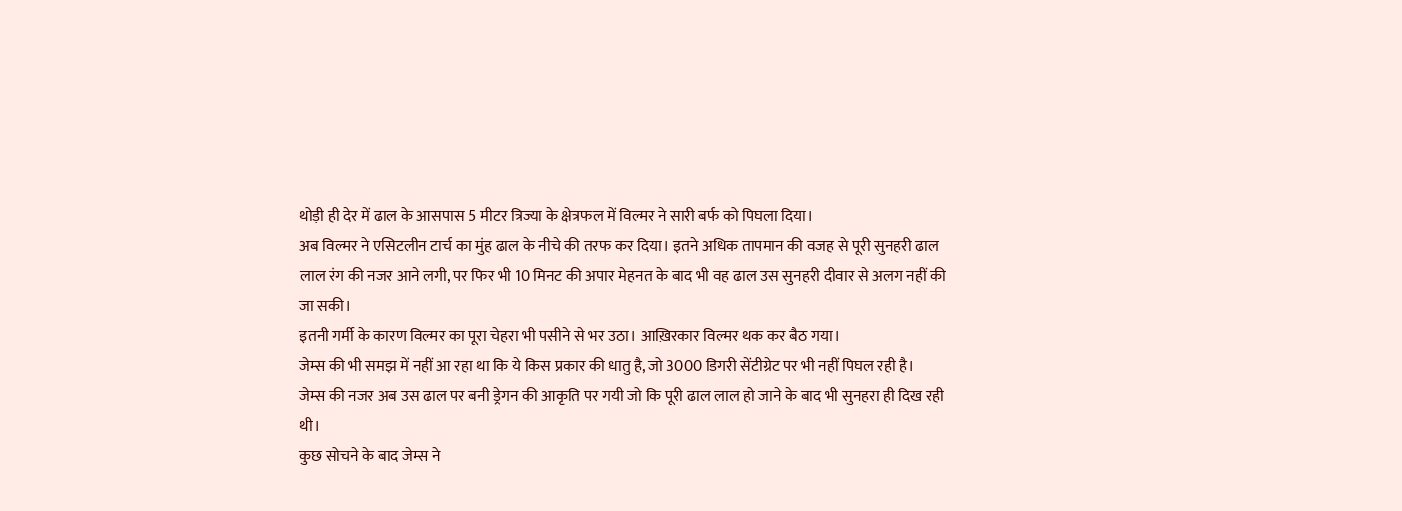थोड़ी ही देर में ढाल के आसपास 5 मीटर त्रिज्या के क्षेत्रफल में विल्मर ने सारी बर्फ को पिघला दिया।
अब विल्मर ने एसिटलीन टार्च का मुंह ढाल के नीचे की तरफ कर दिया। इतने अधिक तापमान की वजह से पूरी सुनहरी ढाल लाल रंग की नजर आने लगी, पर फिर भी 10 मिनट की अपार मेहनत के बाद भी वह ढाल उस सुनहरी दीवार से अलग नहीं की जा सकी।
इतनी गर्मी के कारण विल्मर का पूरा चेहरा भी पसीने से भर उठा। आख़िरकार विल्मर थक कर बैठ गया।
जेम्स की भी समझ में नहीं आ रहा था कि ये किस प्रकार की धातु है, जो 3000 डिगरी सेंटीग्रेट पर भी नहीं पिघल रही है।
जेम्स की नजर अब उस ढाल पर बनी ड्रेगन की आकृति पर गयी जो कि पूरी ढाल लाल हो जाने के बाद भी सुनहरा ही दिख रही थी।
कुछ सोचने के बाद जेम्स ने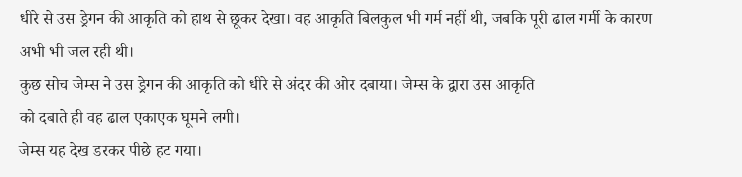धीरे से उस ड्रेगन की आकृति को हाथ से छूकर देखा। वह आकृति बिलकुल भी गर्म नहीं थी, जबकि पूरी ढाल गर्मी के कारण अभी भी जल रही थी।
कुछ सोच जेम्स ने उस ड्रेगन की आकृति को धीरे से अंदर की ओर दबाया। जेम्स के द्वारा उस आकृति
को दबाते ही वह ढाल एकाएक घूमने लगी।
जेम्स यह देख डरकर पीछे हट गया।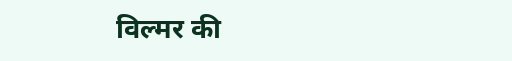विल्मर की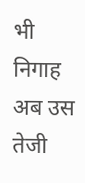भी निगाह अब उस तेजी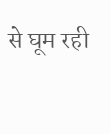से घूम रही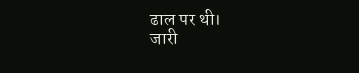ढाल पर थी।
जारी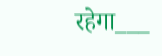रहेगा___